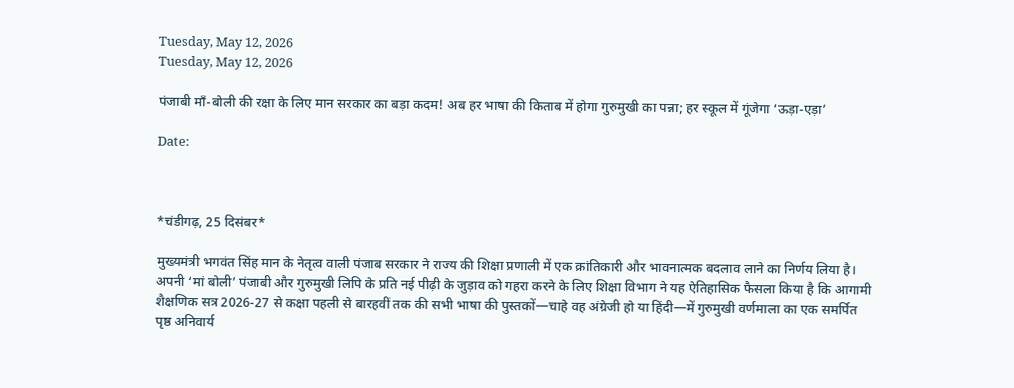Tuesday, May 12, 2026
Tuesday, May 12, 2026

पंजाबी माँ-बोली की रक्षा के लिए मान सरकार का बड़ा कदम! अब हर भाषा की किताब में होगा गुरुमुखी का पन्ना; हर स्कूल में गूंजेगा ‘ऊड़ा-एड़ा’

Date:



*चंडीगढ़, 25 दिसंबर*

मुख्यमंत्री भगवंत सिंह मान के नेतृत्व वाली पंजाब सरकार ने राज्य की शिक्षा प्रणाली में एक क्रांतिकारी और भावनात्मक बदलाव लाने का निर्णय लिया है। अपनी ‘मां बोली’ पंजाबी और गुरुमुखी लिपि के प्रति नई पीढ़ी के जुड़ाव को गहरा करने के लिए शिक्षा विभाग ने यह ऐतिहासिक फैसला किया है कि आगामी शैक्षणिक सत्र 2026-27 से कक्षा पहली से बारहवीं तक की सभी भाषा की पुस्तकों—चाहे वह अंग्रेजी हो या हिंदी—में गुरुमुखी वर्णमाला का एक समर्पित पृष्ठ अनिवार्य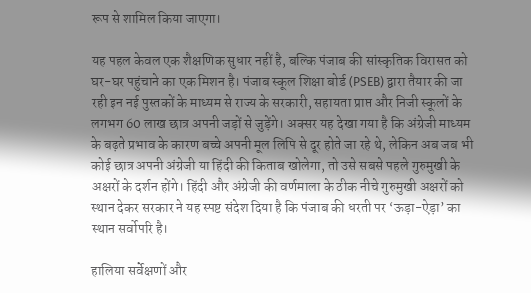रूप से शामिल किया जाएगा।

यह पहल केवल एक शैक्षणिक सुधार नहीं है, बल्कि पंजाब की सांस्कृतिक विरासत को घर-घर पहुंचाने का एक मिशन है। पंजाब स्कूल शिक्षा बोर्ड (PSEB) द्वारा तैयार की जा रही इन नई पुस्तकों के माध्यम से राज्य के सरकारी, सहायता प्राप्त और निजी स्कूलों के लगभग 60 लाख छात्र अपनी जड़ों से जुड़ेंगे। अक्सर यह देखा गया है कि अंग्रेजी माध्यम के बढ़ते प्रभाव के कारण बच्चे अपनी मूल लिपि से दूर होते जा रहे थे, लेकिन अब जब भी कोई छात्र अपनी अंग्रेजी या हिंदी की किताब खोलेगा, तो उसे सबसे पहले गुरुमुखी के अक्षरों के दर्शन होंगे। हिंदी और अंग्रेजी की वर्णमाला के ठीक नीचे गुरुमुखी अक्षरों को स्थान देकर सरकार ने यह स्पष्ट संदेश दिया है कि पंजाब की धरती पर ‘ऊड़ा-ऐड़ा’ का स्थान सर्वोपरि है।

हालिया सर्वेक्षणों और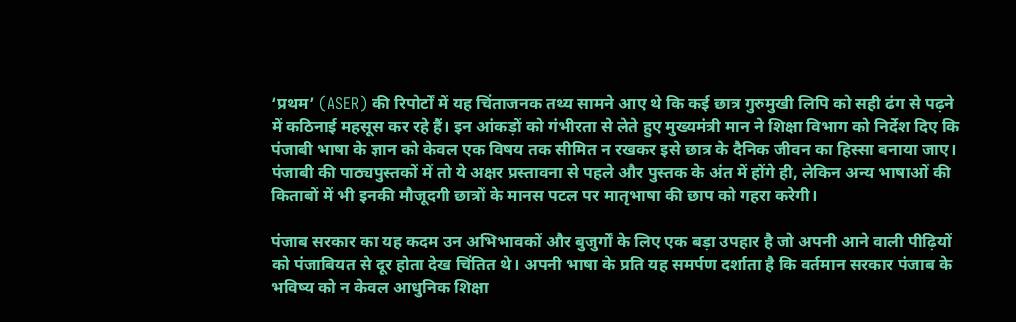‘प्रथम’ (ASER) की रिपोर्टों में यह चिंताजनक तथ्य सामने आए थे कि कई छात्र गुरुमुखी लिपि को सही ढंग से पढ़ने में कठिनाई महसूस कर रहे हैं। इन आंकड़ों को गंभीरता से लेते हुए मुख्यमंत्री मान ने शिक्षा विभाग को निर्देश दिए कि पंजाबी भाषा के ज्ञान को केवल एक विषय तक सीमित न रखकर इसे छात्र के दैनिक जीवन का हिस्सा बनाया जाए। पंजाबी की पाठ्यपुस्तकों में तो ये अक्षर प्रस्तावना से पहले और पुस्तक के अंत में होंगे ही, लेकिन अन्य भाषाओं की किताबों में भी इनकी मौजूदगी छात्रों के मानस पटल पर मातृभाषा की छाप को गहरा करेगी।

पंजाब सरकार का यह कदम उन अभिभावकों और बुजुर्गों के लिए एक बड़ा उपहार है जो अपनी आने वाली पीढ़ियों को पंजाबियत से दूर होता देख चिंतित थे। अपनी भाषा के प्रति यह समर्पण दर्शाता है कि वर्तमान सरकार पंजाब के भविष्य को न केवल आधुनिक शिक्षा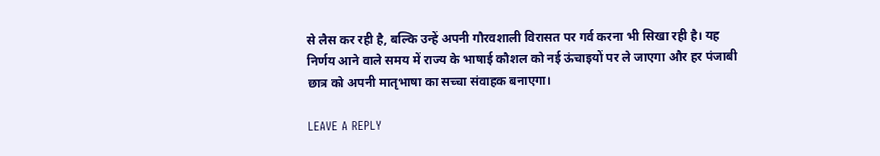से लैस कर रही है, बल्कि उन्हें अपनी गौरवशाली विरासत पर गर्व करना भी सिखा रही है। यह निर्णय आने वाले समय में राज्य के भाषाई कौशल को नई ऊंचाइयों पर ले जाएगा और हर पंजाबी छात्र को अपनी मातृभाषा का सच्चा संवाहक बनाएगा।

LEAVE A REPLY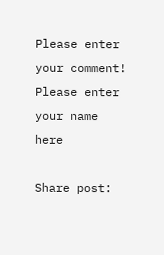Please enter your comment!
Please enter your name here

Share post: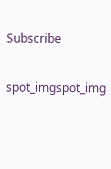Subscribe

spot_imgspot_img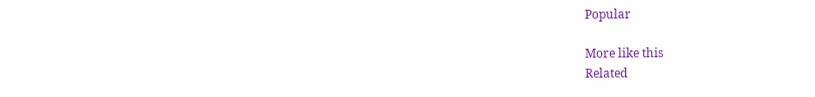Popular

More like this
Related